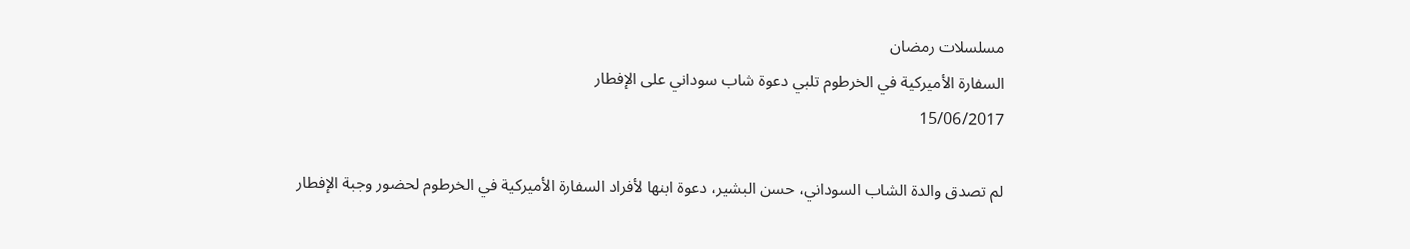مسلسلات رمضان
السفارة الأميركية في الخرطوم تلبي دعوة شاب سوداني على الإفطار
15/06/2017

لم تصدق والدة الشاب السوداني، حسن البشير، دعوة ابنها لأفراد السفارة الأميركية في الخرطوم لحضور وجبة الإفطار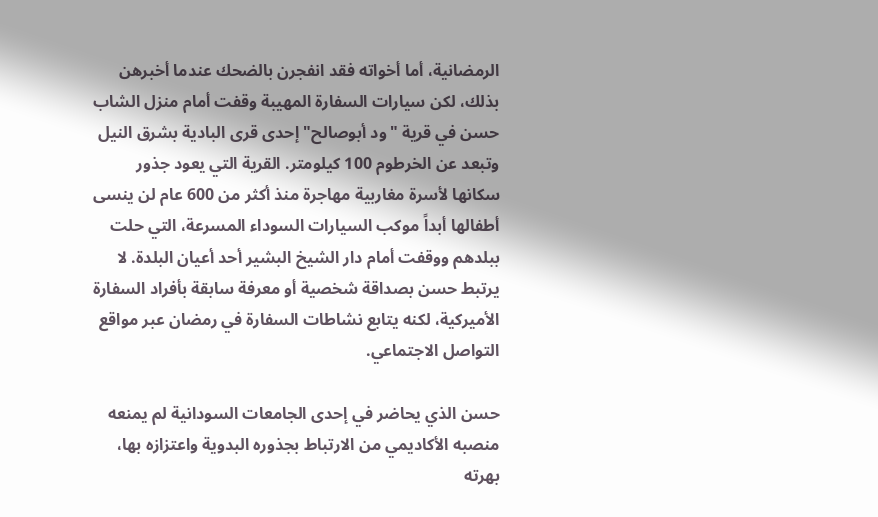الرمضانية، أما أخواته فقد انفجرن بالضحك عندما أخبرهن بذلك، لكن سيارات السفارة المهيبة وقفت أمام منزل الشاب حسن في قرية "ود أبوصالح" إحدى قرى البادية بشرق النيل وتبعد عن الخرطوم 100 كيلومتر. القرية التي يعود جذور سكانها لأسرة مغاربية مهاجرة منذ أكثر من 600 عام لن ينسى أطفالها أبداً موكب السيارات السوداء المسرعة، التي حلت ببلدهم ووقفت أمام دار الشيخ البشير أحد أعيان البلدة. لا يرتبط حسن بصداقة شخصية أو معرفة سابقة بأفراد السفارة الأميركية، لكنه يتابع نشاطات السفارة في رمضان عبر مواقع التواصل الاجتماعي.

حسن الذي يحاضر في إحدى الجامعات السودانية لم يمنعه منصبه الأكاديمي من الارتباط بجذوره البدوية واعتزازه بها، بهرته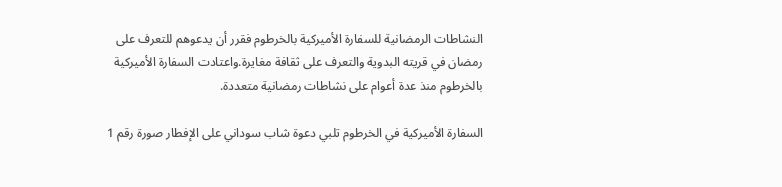النشاطات الرمضانية للسفارة الأميركية بالخرطوم فقرر أن يدعوهم للتعرف على رمضان في قريته البدوية والتعرف على ثقافة مغايرة.واعتادت السفارة الأميركية بالخرطوم منذ عدة أعوام على نشاطات رمضانية متعددة.

السفارة الأميركية في الخرطوم تلبي دعوة شاب سوداني على الإفطار صورة رقم 1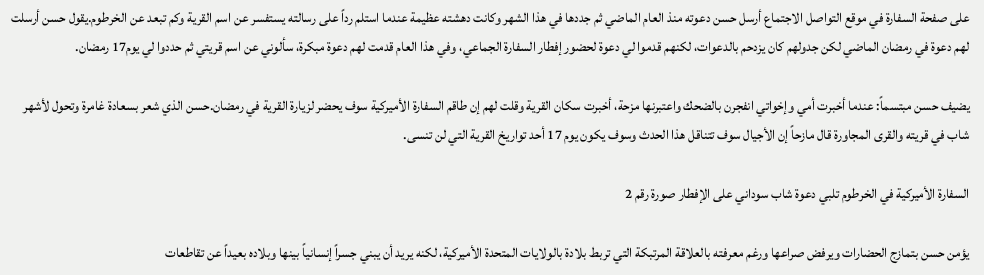على صفحة السفارة في موقع التواصل الاجتماع أرسل حسن دعوته منذ العام الماضي ثم جددها في هذا الشهر وكانت دهشته عظيمة عندما استلم رداً على رسالته يستفسر عن اسم القرية وكم تبعد عن الخرطوم.يقول حسن أرسلت لهم دعوة في رمضان الماضي لكن جدولهم كان يزدحم بالدعوات، لكنهم قدموا لي دعوة لحضور إفطار السفارة الجماعي، وفي هذا العام قدمت لهم دعوة مبكرة، سألوني عن اسم قريتي ثم حددوا لي يوم17 رمضان.

يضيف حسن مبتسماً: عندما أخبرت أمي وإخواتي انفجرن بالضحك واعتبرنها مزحة، أخبرت سكان القرية وقلت لهم إن طاقم السفارة الأميركية سوف يحضر لزيارة القرية في رمضان.حسن الذي شعر بسعادة غامرة وتحول لأشهر شاب في قريته والقرى المجاورة قال مازحاً إن الأجيال سوف تتناقل هذا الحدث وسوف يكون يوم 17 أحد تواريخ القرية التي لن تنسى.

السفارة الأميركية في الخرطوم تلبي دعوة شاب سوداني على الإفطار صورة رقم 2

يؤمن حسن بتمازج الحضارات ويرفض صراعها ورغم معرفته بالعلاقة المرتبكة التي تربط بلادة بالولايات المتحدة الأميركية، لكنه يريد أن يبني جسراً إنسانياً بينها وبلاده بعيداً عن تقاطعات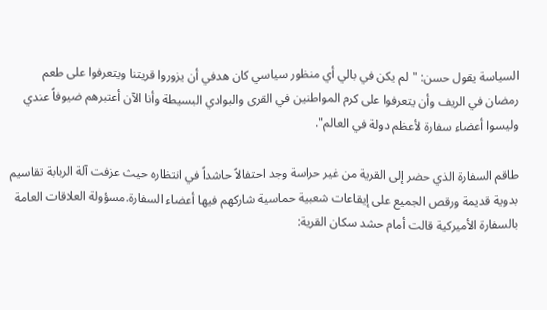السياسة يقول حسن: "لم يكن في بالي أي منظور سياسي كان هدفي أن يزوروا قريتنا ويتعرفوا على طعم رمضان في الريف وأن يتعرفوا على كرم المواطنين في القرى والبوادي البسيطة وأنا الآن أعتبرهم ضيوفاً عندي وليسوا أعضاء سفارة لأعظم دولة في العالم".

طاقم السفارة الذي حضر إلى القرية من غير حراسة وجد احتفالاً حاشداً في انتظاره حيث عزفت آلة الربابة تقاسيم بدوية قديمة ورقص الجميع على إيقاعات شعبية حماسية شاركهم فيها أعضاء السفارة.مسؤولة العلاقات العامة بالسفارة الأميركية قالت أمام حشد سكان القرية: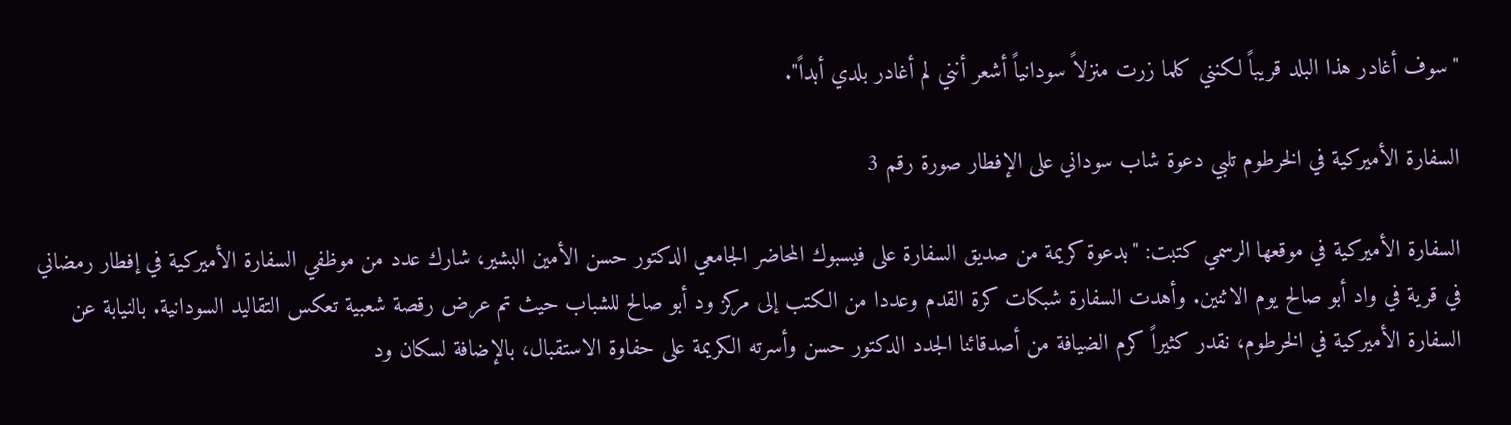"سوف أغادر هذا البلد قريباً لكنني كلما زرت منزلاً سودانياً أشعر أنني لم أغادر بلدي أبداً".

السفارة الأميركية في الخرطوم تلبي دعوة شاب سوداني على الإفطار صورة رقم 3

السفارة الأميركية في موقعها الرسمي كتبت: "بدعوة كريمة من صديق السفارة على فيسبوك المحاضر الجامعي الدكتور حسن الأمين البشير، شارك عدد من موظفي السفارة الأميركية في إفطار رمضاني في قرية في واد أبو صالح يوم الاثنين. وأهدت السفارة شبكات كرة القدم وعددا من الكتب إلى مركز ود أبو صالح للشباب حيث تم عرض رقصة شعبية تعكس التقاليد السودانية. بالنيابة عن السفارة الأميركية في الخرطوم، نقدر كثيراً كرم الضيافة من أصدقائنا الجدد الدكتور حسن وأسرته الكريمة على حفاوة الاستقبال، بالإضافة لسكان ود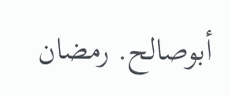أبوصالح. رمضان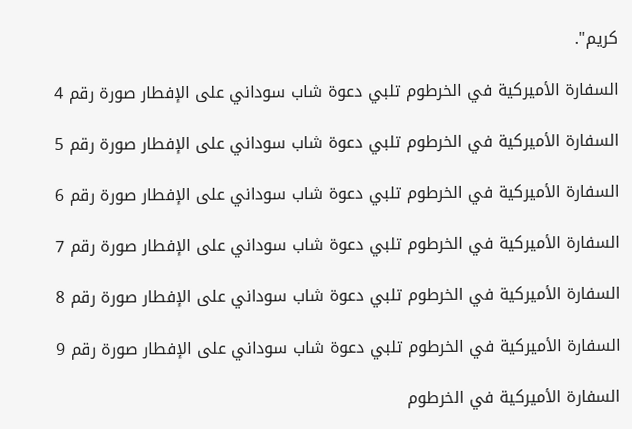كريم".

السفارة الأميركية في الخرطوم تلبي دعوة شاب سوداني على الإفطار صورة رقم 4

السفارة الأميركية في الخرطوم تلبي دعوة شاب سوداني على الإفطار صورة رقم 5

السفارة الأميركية في الخرطوم تلبي دعوة شاب سوداني على الإفطار صورة رقم 6

السفارة الأميركية في الخرطوم تلبي دعوة شاب سوداني على الإفطار صورة رقم 7

السفارة الأميركية في الخرطوم تلبي دعوة شاب سوداني على الإفطار صورة رقم 8

السفارة الأميركية في الخرطوم تلبي دعوة شاب سوداني على الإفطار صورة رقم 9

السفارة الأميركية في الخرطوم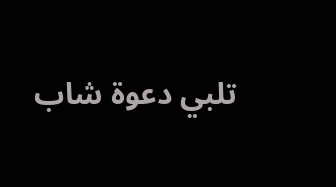تلبي دعوة شاب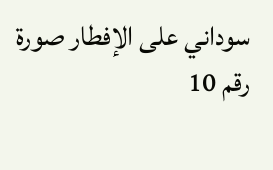سوداني على الإفطار صورة رقم 10